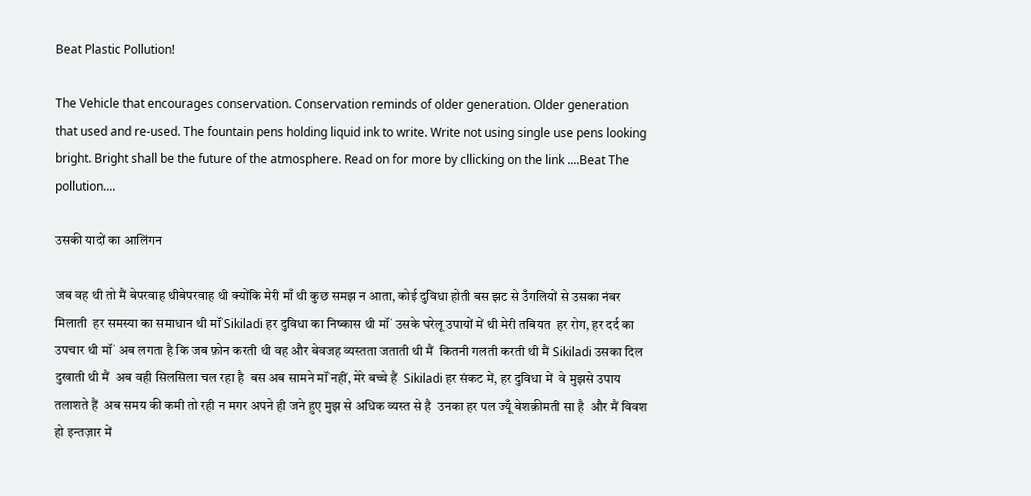Beat Plastic Pollution!

The Vehicle that encourages conservation. Conservation reminds of older generation. Older generation that used and re-used. The fountain pens holding liquid ink to write. Write not using single use pens looking bright. Bright shall be the future of the atmosphere. Read on for more by cllicking on the link ....Beat The pollution....

उसकी यादों का आलिंगन

जब वह थी तो मैं बेपरवाह थीबेपरवाह थी क्योंकि मेरी माँ थी कुछ समझ न आता, कोई दुविधा होती बस झट से उँगलियों से उसका नंबर मिलाती  हर समस्या का समाधान थी मॉं Sikiladi हर दुविधा का निष्कास थी मॉं  उसके घरेलू उपायों में थी मेरी तबियत  हर रोग, हर दर्द का उपचार थी मॉं  अब लगता है कि जब फ़ोन करती थी वह और बेवजह व्यस्तता जताती थी मैं  कितनी गलती करती थी मैं Sikiladi उसका दिल दुखाती थी मैं  अब वही सिलसिला चल रहा है  बस अब सामने मॉं नहीं, मेरे बच्चे हैं  Sikiladi हर संकट में, हर दुविधा में  वे मुझसे उपाय तलाशते हैं  अब समय की कमी तो रही न मगर अपने ही जने हुए मुझ से अधिक व्यस्त से है  उनका हर पल ज्यूँ बेशक़ीमती सा है  और मैं विवश हो इन्तज़ार में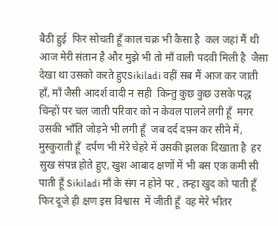बैठी हुई  फिर सोचती हूँ काल चक्र भी कैसा है  कल जहां मैं थी आज मेरी संतान है और मुझे भी तो मॉं वाली पदवी मिली है  जैसा देखा था उसको करते हुएSikiladi वहीं सब मैं आज कर जाती  हॉं, मॉं जैसी आदर्श वादी न सही  किन्तु कुछ कुछ उसके पद्ध चिन्हों पर चल जाती परिवार को न केवल पालने लगी हूँ  मगर उसकी भाँति जोड़ने भी लगी हूँ  जब दर्द दफ़्न कर सीने में, मुस्कुराती हूँ  दर्पण भी मेरे चेहरे में उसकी झलक दिखाता है  हर सुख संपन्न होते हुए, खुश आबाद क्षणों में भी बस एक कमी सी पाती हूँ Sikiladi मॉं के संग न होने पर , तन्हा खुद को पाती हूँ  फिर दूजे ही क्षण इस विश्वास  में जीती हूँ  वह मेरे भीतर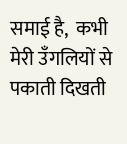समाई है,  कभी मेरी उँगलियों से पकाती दिखती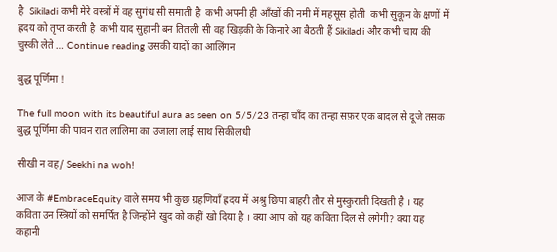है  Sikiladi कभी मेरे वस्त्रों में वह सुगंध सी समाती है  कभी अपनी ही ऑंखों की नमी में महसूस होती  कभी सुकून के क्षणों में ह्रदय को तृप्त करती है  कभी याद सुहानी बन तितली सी वह खिड़की के किनारे आ बैठती हैं Sikiladi और कभी चाय की चुस्की लेते … Continue reading उसकी यादों का आलिंगन

बुद्ध पूर्णिमा !

The full moon with its beautiful aura as seen on 5/5/23 तन्हा चॉंद का तन्हा सफ़र एक बादल से दूजे तसक बुद्ध पूर्णिमा की पावन रात लालिमा का उजाला लाई साथ सिकीलधी

सीखी न वह/ Seekhi na woh!

आज के #EmbraceEquity वाले समय भी कुछ ग्रहणियाँ ह्रदय में अश्रु छिपा बाहरी तौर से मुस्कुराती दिखती है । यह कविता उन स्त्रियों को समर्पित है जिन्होंने खुद को कहीं खो दिया है । क्या आप को यह कविता दिल से लगेगी? क्या यह कहानी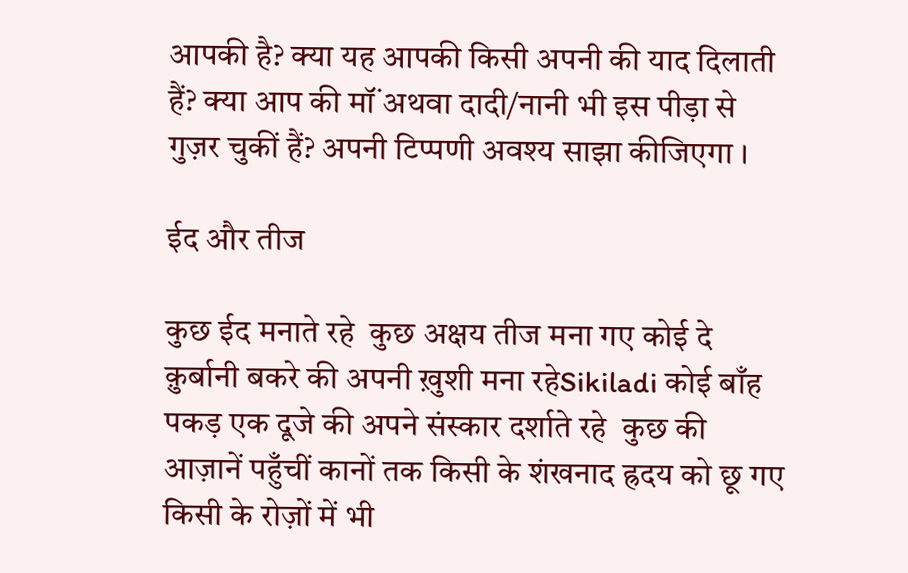आपकी है? क्या यह आपकी किसी अपनी की याद दिलाती हैं? क्या आप की मॉं अथवा दादी/नानी भी इस पीड़ा से गुज़र चुकीं हैं? अपनी टिप्पणी अवश्य साझा कीजिएगा ।

ईद और तीज

कुछ ईद मनाते रहे  कुछ अक्षय तीज मना गए कोई दे क़ुर्बानी बकरे की अपनी ख़ुशी मना रहेSikiladi कोई बाँह पकड़ एक दूजे की अपने संस्कार दर्शाते रहे  कुछ की आज़ानें पहुँचीं कानों तक किसी के शंखनाद ह्रदय को छू गए किसी के रोज़ों में भी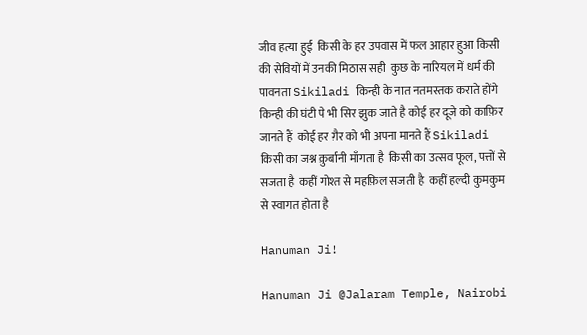जीव हत्या हुई  किसी के हर उपवास में फल आहार हुआ किसी की सेवियों में उनकी मिठास सही  कुछ के नारियल में धर्म की पावनता Sikiladi किन्ही के नात नतमस्तक कराते होंगे  किन्ही की घंटी पे भी सिर झुक जाते है कोई हर दूजे को काफ़िर जानते हैं  कोई हर ग़ैर को भी अपना मानते हैं Sikiladi किसी का जश्न क़ुर्बानी माँगता है  किसी का उत्सव फूल, पत्तों से सजता है  कहीं गोश्त से महफ़िल सजती है  कहीं हल्दी कुमकुम से स्वागत होता है

Hanuman Ji!

Hanuman Ji @Jalaram Temple, Nairobi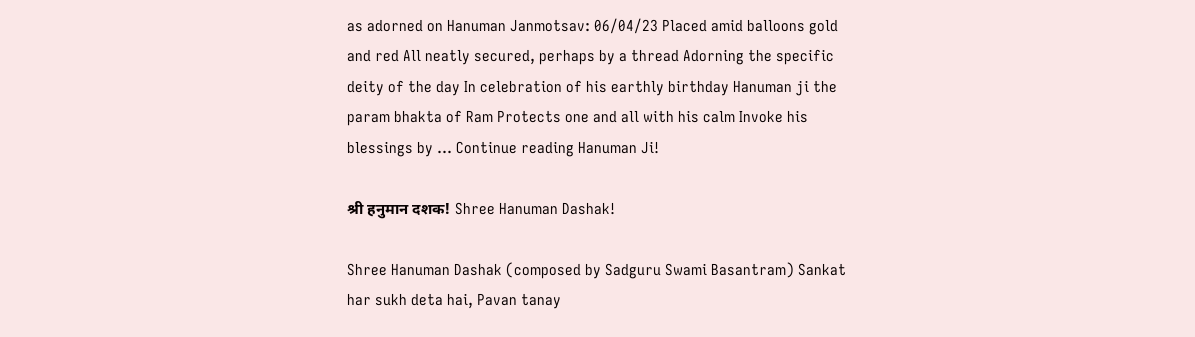as adorned on Hanuman Janmotsav: 06/04/23 Placed amid balloons gold and red All neatly secured, perhaps by a thread Adorning the specific deity of the day In celebration of his earthly birthday Hanuman ji the param bhakta of Ram Protects one and all with his calm Invoke his blessings by … Continue reading Hanuman Ji!

श्री हनुमान दशक! Shree Hanuman Dashak!

Shree Hanuman Dashak (composed by Sadguru Swami Basantram) Sankat har sukh deta hai, Pavan tanay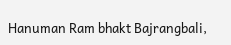Hanuman Ram bhakt Bajrangbali,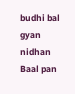budhi bal gyan nidhan Baal pan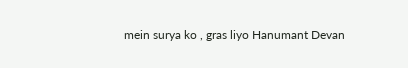mein surya ko , gras liyo Hanumant Devan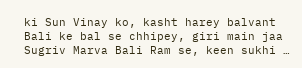ki Sun Vinay ko, kasht harey balvant Bali ke bal se chhipey, giri main jaa Sugriv Marva Bali Ram se, keen sukhi …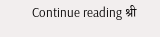Continue reading श्री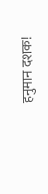हनुमान दशक!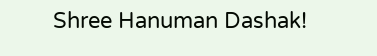Shree Hanuman Dashak!